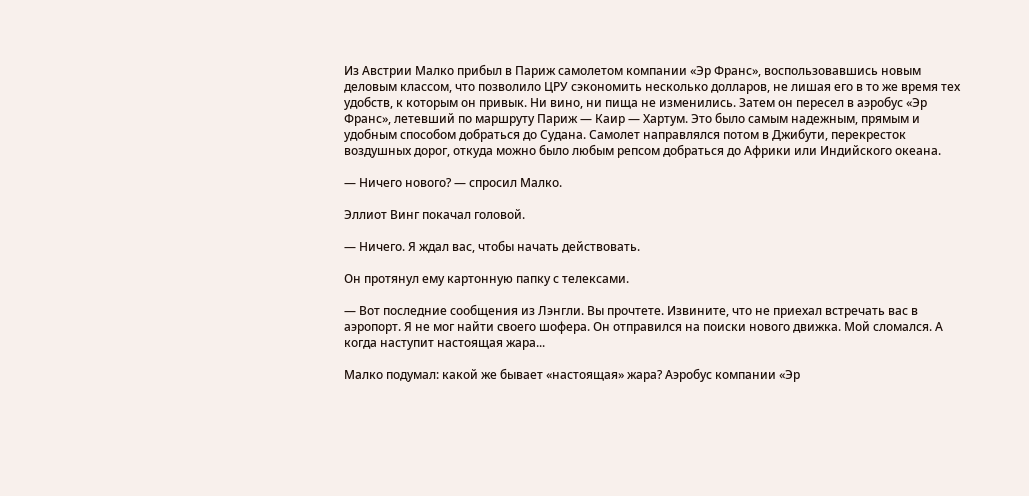Из Австрии Малко прибыл в Париж самолетом компании «Эр Франс», воспользовавшись новым деловым классом, что позволило ЦРУ сэкономить несколько долларов, не лишая его в то же время тех удобств, к которым он привык. Ни вино, ни пища не изменились. Затем он пересел в аэробус «Эр Франс», летевший по маршруту Париж — Каир — Хартум. Это было самым надежным, прямым и удобным способом добраться до Судана. Самолет направлялся потом в Джибути, перекресток воздушных дорог, откуда можно было любым репсом добраться до Африки или Индийского океана.

— Ничего нового? — спросил Малко.

Эллиот Винг покачал головой.

— Ничего. Я ждал вас, чтобы начать действовать.

Он протянул ему картонную папку с телексами.

— Вот последние сообщения из Лэнгли. Вы прочтете. Извините, что не приехал встречать вас в аэропорт. Я не мог найти своего шофера. Он отправился на поиски нового движка. Мой сломался. А когда наступит настоящая жара...

Малко подумал: какой же бывает «настоящая» жара? Аэробус компании «Эр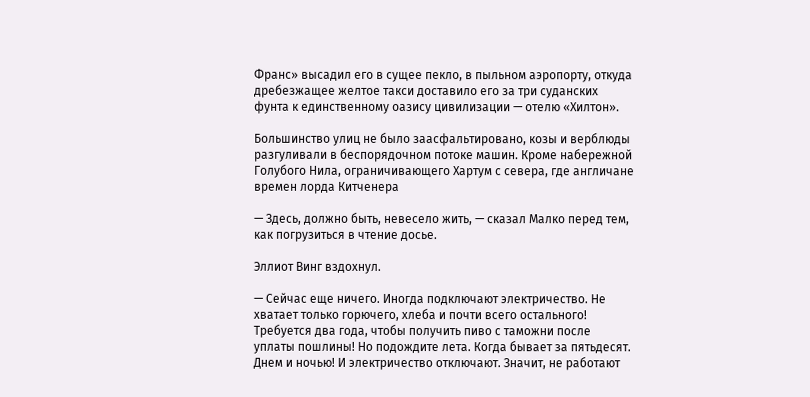Франс» высадил его в сущее пекло, в пыльном аэропорту, откуда дребезжащее желтое такси доставило его за три суданских фунта к единственному оазису цивилизации — отелю «Хилтон».

Большинство улиц не было заасфальтировано, козы и верблюды разгуливали в беспорядочном потоке машин. Кроме набережной Голубого Нила, ограничивающего Хартум с севера, где англичане времен лорда Китченера

— Здесь, должно быть, невесело жить, — сказал Малко перед тем, как погрузиться в чтение досье.

Эллиот Винг вздохнул.

— Сейчас еще ничего. Иногда подключают электричество. Не хватает только горючего, хлеба и почти всего остального! Требуется два года, чтобы получить пиво с таможни после уплаты пошлины! Но подождите лета. Когда бывает за пятьдесят. Днем и ночью! И электричество отключают. Значит, не работают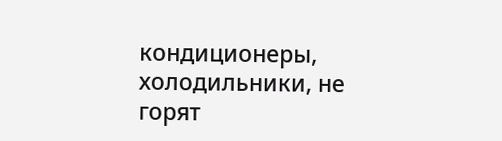кондиционеры, холодильники, не горят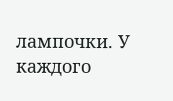лампочки. У каждого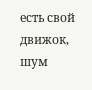есть свой движок, шум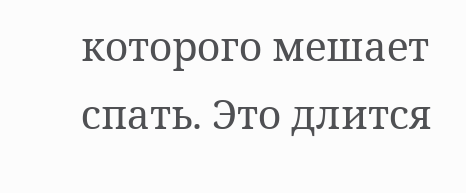которого мешает спать. Это длится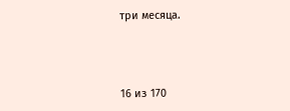три месяца.



16 из 170